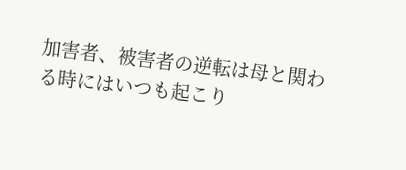加害者、被害者の逆転は母と関わる時にはいつも起こり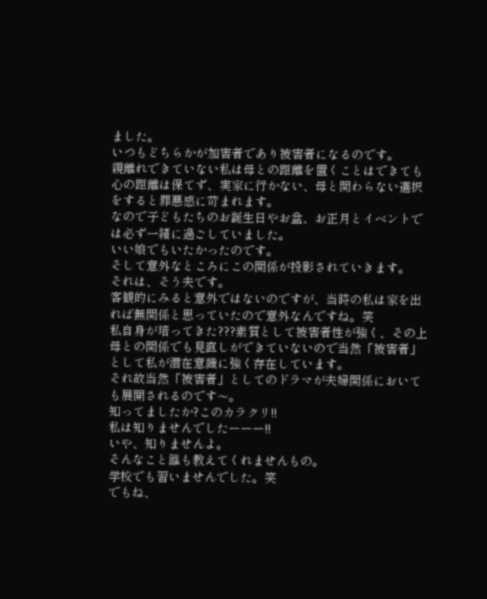ました。
いつもどちらかが加害者であり被害者になるのです。
親離れできていない私は母との距離を置くことはできても心の距離は保てず、実家に行かない、母と関わらない選択をすると罪悪感に苛まれます。
なので子どもたちのお誕生日やお盆、お正月とイベントでは必ず一緒に過ごしていました。
いい娘でもいたかったのです。
そして意外なところにこの関係が投影されていきます。
それは、そう夫です。
客観的にみると意外ではないのですが、当時の私は家を出れば無関係と思っていたので意外なんですね。笑
私自身が培ってきた???素質として被害者性が強く、その上母との関係でも見直しができていないので当然「被害者」として私が潜在意識に強く存在しています。
それ故当然「被害者」としてのドラマが夫婦関係においても展開されるのです〜。
知ってましたか?このカラクリ!!
私は知りませんでしたーーー!!
いや、知りませんよ。
そんなこと誰も教えてくれませんもの。
学校でも習いませんでした。笑
でもね、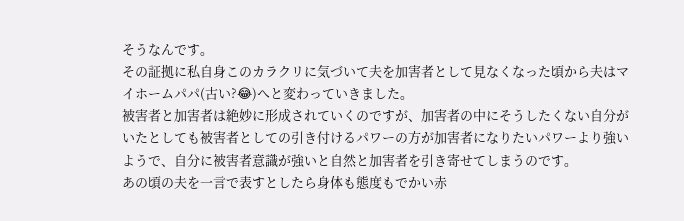そうなんです。
その証拠に私自身このカラクリに気づいて夫を加害者として見なくなった頃から夫はマイホームパパ(古い?😂)へと変わっていきました。
被害者と加害者は絶妙に形成されていくのですが、加害者の中にそうしたくない自分がいたとしても被害者としての引き付けるパワーの方が加害者になりたいパワーより強いようで、自分に被害者意識が強いと自然と加害者を引き寄せてしまうのです。
あの頃の夫を一言で表すとしたら身体も態度もでかい赤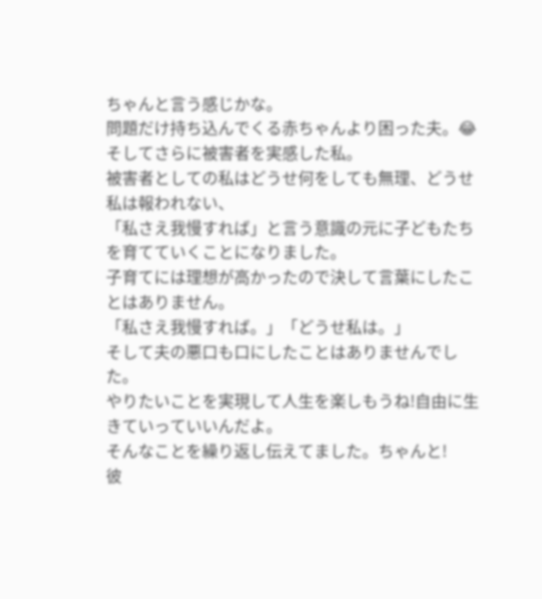ちゃんと言う感じかな。
問題だけ持ち込んでくる赤ちゃんより困った夫。😂
そしてさらに被害者を実感した私。
被害者としての私はどうせ何をしても無理、どうせ私は報われない、
「私さえ我慢すれば」と言う意識の元に子どもたちを育てていくことになりました。
子育てには理想が高かったので決して言葉にしたことはありません。
「私さえ我慢すれば。」「どうせ私は。」
そして夫の悪口も口にしたことはありませんでした。
やりたいことを実現して人生を楽しもうね!自由に生きていっていいんだよ。
そんなことを繰り返し伝えてました。ちゃんと!
彼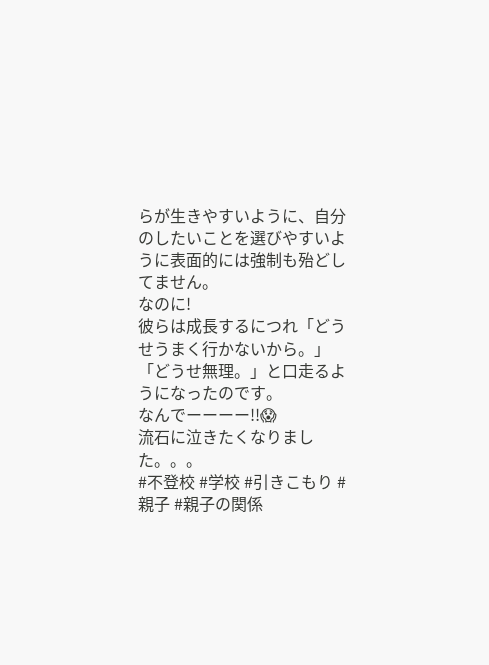らが生きやすいように、自分のしたいことを選びやすいように表面的には強制も殆どしてません。
なのに!
彼らは成長するにつれ「どうせうまく行かないから。」「どうせ無理。」と口走るようになったのです。
なんでーーーー!!😱
流石に泣きたくなりました。。。
#不登校 #学校 #引きこもり #親子 #親子の関係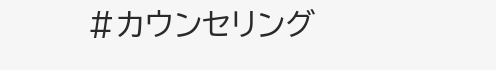#カウンセリング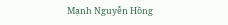Mạnh Nguyễn Hồng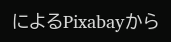によるPixabayから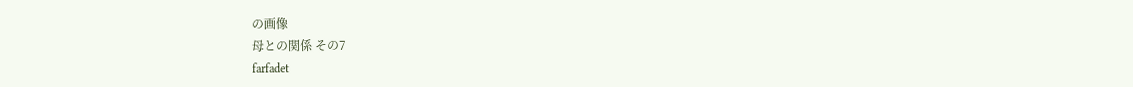の画像
母との関係 その7
farfadet